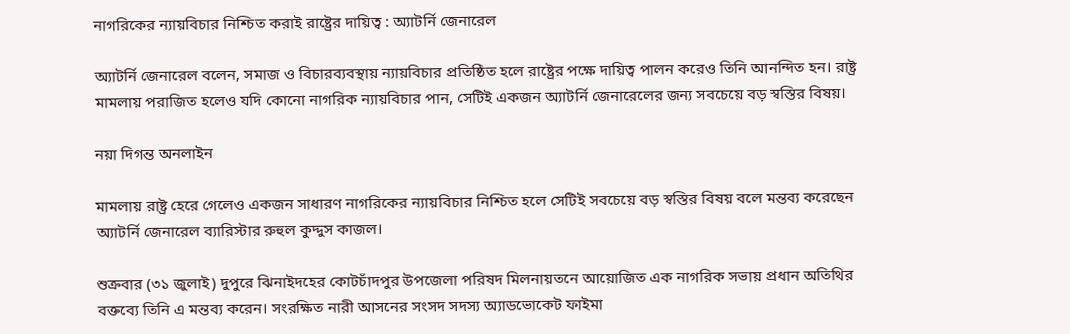নাগরিকের ন্যায়বিচার নিশ্চিত করাই রাষ্ট্রের দায়িত্ব : অ্যাটর্নি জেনারেল

অ্যাটর্নি জেনারেল বলেন, সমাজ ও বিচারব্যবস্থায় ন্যায়বিচার প্রতিষ্ঠিত হলে রাষ্ট্রের পক্ষে দায়িত্ব পালন করেও তিনি আনন্দিত হন। রাষ্ট্র মামলায় পরাজিত হলেও যদি কোনো নাগরিক ন্যায়বিচার পান, সেটিই একজন অ্যাটর্নি জেনারেলের জন্য সবচেয়ে বড় স্বস্তির বিষয়।

নয়া দিগন্ত অনলাইন

মামলায় রাষ্ট্র হেরে গেলেও একজন সাধারণ নাগরিকের ন্যায়বিচার নিশ্চিত হলে সেটিই সবচেয়ে বড় স্বস্তির বিষয় বলে মন্তব্য করেছেন অ্যাটর্নি জেনারেল ব্যারিস্টার রুহুল কুদ্দুস কাজল।

শুক্রবার (৩১ জুলাই) দুপুরে ঝিনাইদহের কোটচাঁদপুর উপজেলা পরিষদ মিলনায়তনে আয়োজিত এক নাগরিক সভায় প্রধান অতিথির বক্তব্যে তিনি এ মন্তব্য করেন। সংরক্ষিত নারী আসনের সংসদ সদস্য অ্যাডভোকেট ফাইমা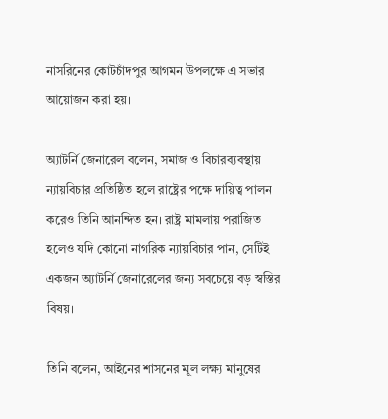নাসরিনের কোটচাঁদপুর আগমন উপলক্ষে এ সভার আয়োজন করা হয়।

অ্যাটর্নি জেনারেল বলেন, সমাজ ও বিচারব্যবস্থায় ন্যায়বিচার প্রতিষ্ঠিত হলে রাষ্ট্রের পক্ষে দায়িত্ব পালন করেও তিনি আনন্দিত হন। রাষ্ট্র মামলায় পরাজিত হলেও যদি কোনো নাগরিক ন্যায়বিচার পান, সেটিই একজন অ্যাটর্নি জেনারেলের জন্য সবচেয়ে বড় স্বস্তির বিষয়।

তিনি বলেন, আইনের শাসনের মূল লক্ষ্য মানুষের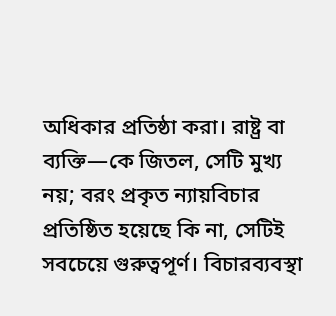অধিকার প্রতিষ্ঠা করা। রাষ্ট্র বা ব্যক্তি—কে জিতল, সেটি মুখ্য নয়; বরং প্রকৃত ন্যায়বিচার প্রতিষ্ঠিত হয়েছে কি না, সেটিই সবচেয়ে গুরুত্বপূর্ণ। বিচারব্যবস্থা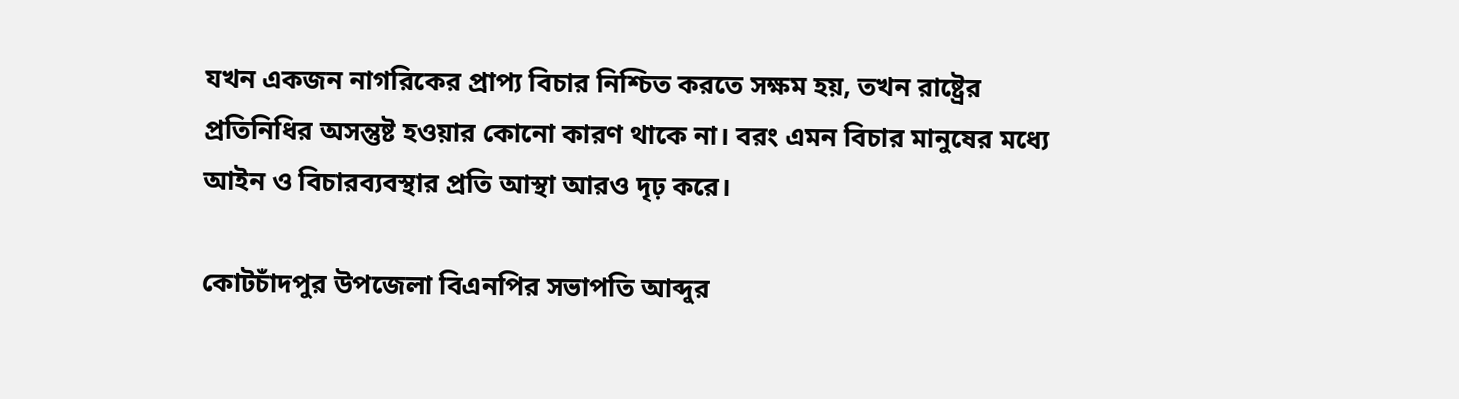যখন একজন নাগরিকের প্রাপ্য বিচার নিশ্চিত করতে সক্ষম হয়, তখন রাষ্ট্রের প্রতিনিধির অসন্তুষ্ট হওয়ার কোনো কারণ থাকে না। বরং এমন বিচার মানুষের মধ্যে আইন ও বিচারব্যবস্থার প্রতি আস্থা আরও দৃঢ় করে।

কোটচাঁদপুর উপজেলা বিএনপির সভাপতি আব্দুর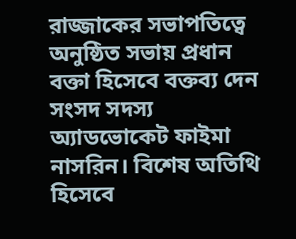রাজ্জাকের সভাপতিত্বে অনুষ্ঠিত সভায় প্রধান বক্তা হিসেবে বক্তব্য দেন সংসদ সদস্য অ্যাডভোকেট ফাইমা নাসরিন। বিশেষ অতিথি হিসেবে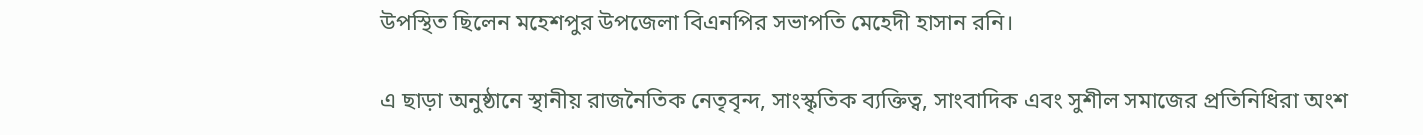উপস্থিত ছিলেন মহেশপুর উপজেলা বিএনপির সভাপতি মেহেদী হাসান রনি।

এ ছাড়া অনুষ্ঠানে স্থানীয় রাজনৈতিক নেতৃবৃন্দ, সাংস্কৃতিক ব্যক্তিত্ব, সাংবাদিক এবং সুশীল সমাজের প্রতিনিধিরা অংশ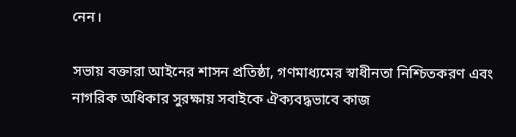নেন।

সভায় বক্তারা আইনের শাসন প্রতিষ্ঠা, গণমাধ্যমের স্বাধীনতা নিশ্চিতকরণ এবং নাগরিক অধিকার সুরক্ষায় সবাইকে ঐক্যবদ্ধভাবে কাজ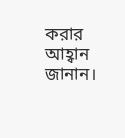করার আহ্বান জানান।